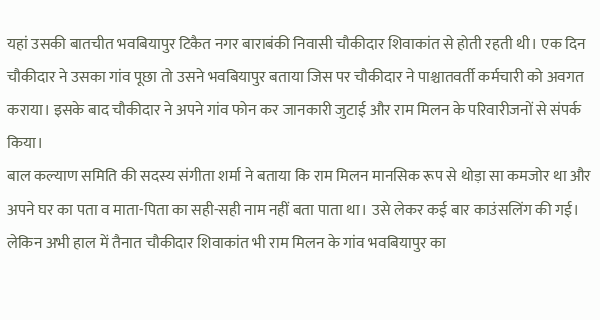यहां उसकी बातचीत भवबियापुर टिकैत नगर बाराबंकी निवासी चौकीदार शिवाकांत से होती रहती थी। एक दिन चौकीदार ने उसका गांव पूछा तो उसने भवबियापुर बताया जिस पर चौकीदार ने पाश्चातवर्ती कर्मचारी को अवगत कराया। इसके बाद चौकीदार ने अपने गांव फोन कर जानकारी जुटाई और राम मिलन के परिवारीजनों से संपर्क किया।
बाल कल्याण समिति की सदस्य संगीता शर्मा ने बताया कि राम मिलन मानसिक रूप से थोड़ा सा कमजोर था और अपने घर का पता व माता-पिता का सही-सही नाम नहीं बता पाता था। उसे लेकर कई बार काउंसलिंग की गई। लेकिन अभी हाल में तैनात चौकीदार शिवाकांत भी राम मिलन के गांव भवबियापुर का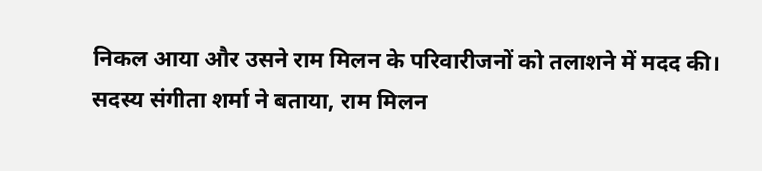निकल आया और उसने राम मिलन के परिवारीजनों को तलाशने में मदद की।
सदस्य संगीता शर्मा ने बताया, राम मिलन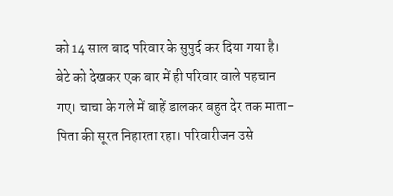को 14 साल बाद परिवार के सुपुर्द कर दिया गया है। बेटे को देखकर एक बार में ही परिवार वाले पहचान गए। चाचा के गले में बाहें डालकर बहुत देर तक माता-पिता की सूरत निहारता रहा। परिवारीजन उसे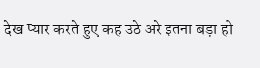देख प्यार करते हुए कह उठे अरे इतना बड़ा हो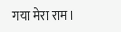गया मेरा राम।